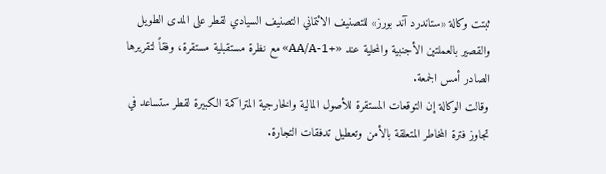ثبتت وكالة «ستاندرد آند بورز» للتصنيف الائتماني التصنيف السيادي لقطر على المدى الطويل والقصير بالعملتين الأجنبية والمحلية عند «+AA/A-1» مع نظرة مستقبلية مستقرة، وفقاً لتقريرها الصادر أمس الجمعة.
وقالت الوكالة إن التوقعات المستقرة للأصول المالية والخارجية المتراكمة الكبيرة لقطر ستساعد في تجاوز فترة المخاطر المتعلقة بالأمن وتعطيل تدفقات التجارة.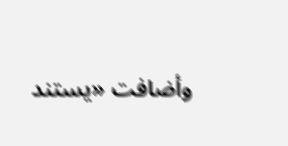وأضافت «يستند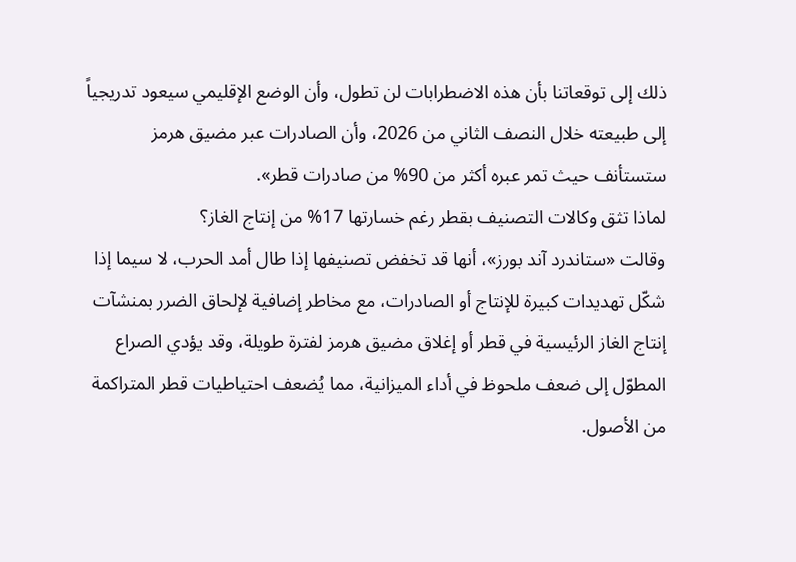ذلك إلى توقعاتنا بأن هذه الاضطرابات لن تطول، وأن الوضع الإقليمي سيعود تدريجياً إلى طبيعته خلال النصف الثاني من 2026، وأن الصادرات عبر مضيق هرمز ستستأنف حيث تمر عبره أكثر من 90% من صادرات قطر».
لماذا تثق وكالات التصنيف بقطر رغم خسارتها 17% من إنتاج الغاز؟
وقالت «ستاندرد آند بورز»، أنها قد تخفض تصنيفها إذا طال أمد الحرب، لا سيما إذا شكّل تهديدات كبيرة للإنتاج أو الصادرات، مع مخاطر إضافية لإلحاق الضرر بمنشآت إنتاج الغاز الرئيسية في قطر أو إغلاق مضيق هرمز لفترة طويلة، وقد يؤدي الصراع المطوّل إلى ضعف ملحوظ في أداء الميزانية، مما يُضعف احتياطيات قطر المتراكمة من الأصول.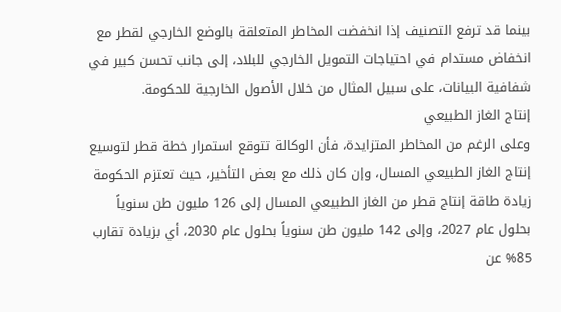بينما قد ترفع التصنيف إذا انخفضت المخاطر المتعلقة بالوضع الخارجي لقطر مع انخفاض مستدام في احتياجات التمويل الخارجي للبلاد، إلى جانب تحسن كبير في شفافية البيانات، على سبيل المثال من خلال الأصول الخارجية للحكومة.
إنتاج الغاز الطبيعي
وعلى الرغم من المخاطر المتزايدة، فأن الوكالة تتوقع استمرار خطة قطر لتوسيع إنتاج الغاز الطبيعي المسال، وإن كان ذلك مع بعض التأخير، حيث تعتزم الحكومة زيادة طاقة إنتاج قطر من الغاز الطبيعي المسال إلى 126 مليون طن سنوياً بحلول عام 2027، وإلى 142 مليون طن سنوياً بحلول عام 2030، أي بزيادة تقارب 85% عن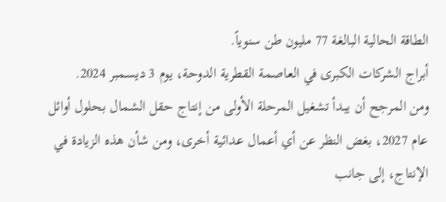الطاقة الحالية البالغة 77 مليون طن سنوياً.
أبراج الشركات الكبرى في العاصمة القطرية الدوحة، يوم 3 ديسمبر 2024.
ومن المرجح أن يبدأ تشغيل المرحلة الأولى من إنتاج حقل الشمال بحلول أوائل عام 2027، بغض النظر عن أي أعمال عدائية أخرى، ومن شأن هذه الزيادة في الإنتاج، إلى جانب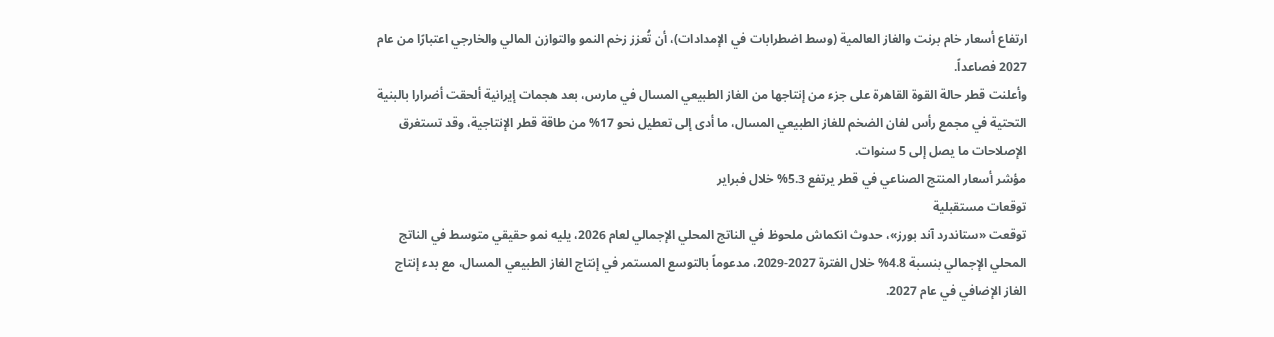ارتفاع أسعار خام برنت والغاز العالمية (وسط اضطرابات في الإمدادات)، أن تُعزز زخم النمو والتوازن المالي والخارجي اعتبارًا من عام 2027 فصاعداً.
وأعلنت قطر حالة القوة القاهرة على جزء من إنتاجها من الغاز الطبيعي المسال في مارس، بعد هجمات إيرانية ألحقت أضرارا بالبنية التحتية في مجمع رأس لفان الضخم للغاز الطبيعي المسال، ما أدى إلى تعطيل نحو 17% من طاقة قطر الإنتاجية، وقد تستغرق الإصلاحات ما يصل إلى 5 سنوات.
مؤشر أسعار المنتج الصناعي في قطر يرتفع 5.3% خلال فبراير
توقعات مستقبلية
توقعت «ستاندرد آند بورز»، حدوث انكماش ملحوظ في الناتج المحلي الإجمالي لعام 2026، يليه نمو حقيقي متوسط في الناتج المحلي الإجمالي بنسبة 4.8% خلال الفترة 2027-2029، مدعوماً بالتوسع المستمر في إنتاج الغاز الطبيعي المسال، مع بدء إنتاج الغاز الإضافي في عام 2027.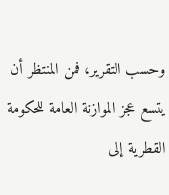وحسب التقرير، فمن المنتظر أن يتسع عجز الموازنة العامة للحكومة القطرية إلى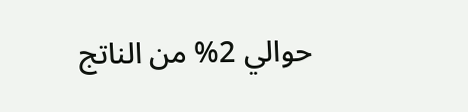حوالي 2% من الناتج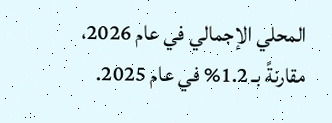المحلي الإجمالي في عام 2026، مقارنةً بـ 1.2% في عام 2025.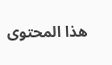هذا المحتوى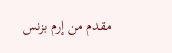مقدم من إرم بزنس